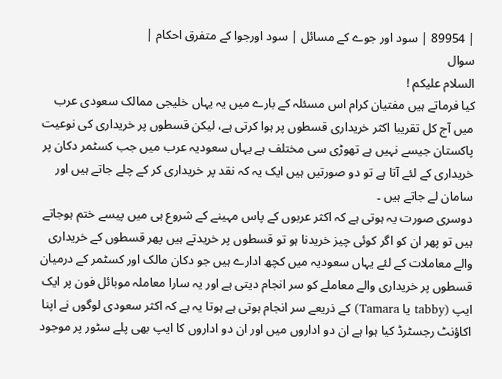| 89954 | سود اور جوے کے مسائل | سود اورجوا کے متفرق احکام |
سوال
السلام علیکم !
کیا فرماتے ہیں مفتیان کرام اس مسئلہ کے بارے میں یہ یہاں خلیجی ممالک سعودی عرب میں آج کل تقریبا اکثر خریداری قسطوں پر ہوا کرتی ہے، لیکن قسطوں پر خریداری کی نوعیت پاکستان جیسے نہیں ہے تھوڑی سی مختلف ہے یہاں سعودیہ عرب میں جب کسٹمر دکان پر خریداری کے لئے آتا ہے تو دو صورتیں ہیں ایک یہ کہ نقد پر خریداری کر کے چلے جاتے ہیں اور سامان لے جاتے ہیں ۔
دوسری صورت یہ ہوتی ہے کہ اکثر عربوں کے پاس مہینے کے شروع ہی میں پیسے ختم ہوجاتے ہیں تو پھر ان کو اگر کوئی چیز خریدنا ہو تو قسطوں پر خریدتے ہیں پھر قسطوں کے خریداری والے معاملات کے لئے یہاں سعودیہ میں کچھ ادارے ہیں جو دکان مالک اور کسٹمر کے درمیان قسطوں پر خریداری والے معاملے کو سر انجام دیتی ہے اور یہ سارا معاملہ موبائل فون پر ایک ایپ (tabby یا Tamara) کے ذریعے سر انجام ہوتی ہے ہوتا یہ ہے کہ اکثر سعودی لوگوں نے اپنا اکاؤنٹ رجسٹرڈ کیا ہوا ہے ان دو اداروں میں اور ان دو اداروں کا ایپ بھی پلے سٹور پر موجود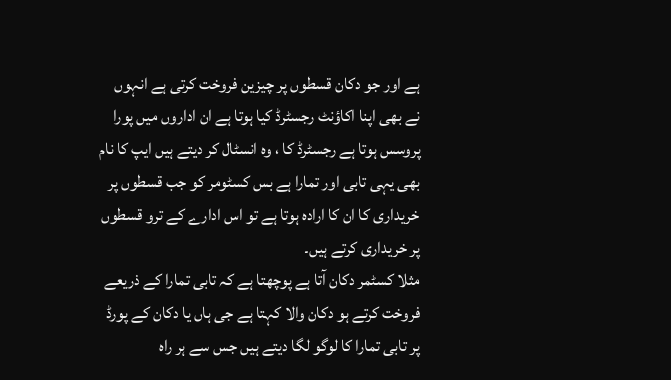ہے اور جو دکان قسطوں پر چیزین فروخت کرتی ہے انہوں نے بھی اپنا اکاؤنٹ رجسٹرڈ کیا ہوتا ہے ان اداروں میں پورا پروسس ہوتا ہے رجسٹرڈ کا ، وہ انسٹال کر دیتے ہیں ایپ کا نام بھی یہی تابی اور تمارا ہے بس کسٹومر کو جب قسطوں پر خریداری کا ان کا ارادہ ہوتا ہے تو اس ادارے کے ترو قسطوں پر خریداری کرتے ہیں۔
مثلا کسٹمر دکان آتا ہے پوچھتا ہے کہ تابی تمارا کے ذریعے فروخت کرتے ہو دکان والا کہتا ہے جی ہاں یا دکان کے پورڈ پر تابی تمارا کا لوگو لگا دیتے ہیں جس سے ہر راہ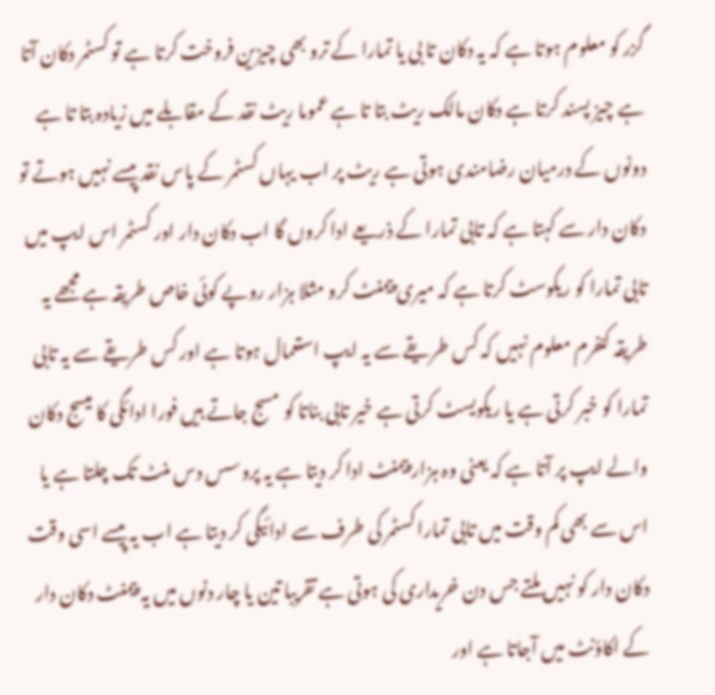گزر کو معلوم ہوتا ہے کہ یہ دکان تا بی یا تمارا کے ترو بھی چیزین فروخت کرتا ہے تو کسٹمر دکان آتا ہے چیز پسند کرتا ہے دکان مالک ریٹ بتا تا ہے عموما ریٹ نقد کے مقابلے میں زیادہ بتا تا ہے دونوں کے درمیان رضامندی ہوتی ہے ریٹ پر اب یہاں کسٹمر کے پاس نقد پیسے نہیں ہوتے تو دکان دار سے کہتا ہے کہ تابی تمارا کے ذریعے ادا کروں گا اب دکان دار اور کسٹمر اس ایپ میں تابی تمارا کو ریکوسٹ کرتا ہے کہ میری پیمنٹ کرو مثلا ہزار روپے کوئی خاص طریقہ ہے مجھے یہ طریقہ کنفرم معلوم نہیں کہ کس طریقے سے یہ ایپ استعمال ہوتا ہے اور کس طریقے سے یہ تابی تمارا کو خبر کرتی ہے یا ریکویسٹ کرتی ہے خیر تابی بناتا کو مسج جاتے ہیں فورا ادائگی کا میسج دکان والے ایپ پر آتا ہے کہ یعنی وہ ہزار پیمنٹ ادا کر دیتا ہے یہ پروسس دس منٹ تک چلتا ہے یا اس سے بھی کم وقت میں تابی تمارا کسٹمر کی طرف سے ادائیگی کر دیتا ہے اب یہ پیسے اسی وقت دکان دار کو نہیں ملتے جس دن خریداری کی ہوتی ہے تقریبا تین یا چار دنوں میں یہ پیمنٹ دکان دار کے اکاؤنٹ میں آجاتا ہے اور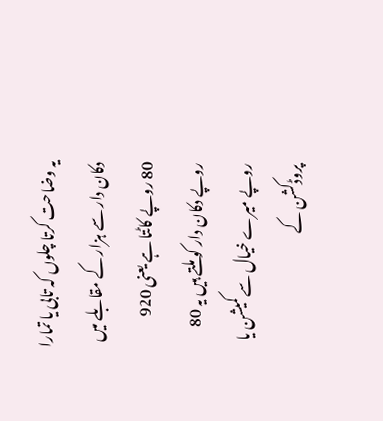یہ وضاحت کرتا چلوں کہ تابی یا تمارا دکان دار سے ہزار کے مقابلے میں 80 روپے کاٹتا ہے یعنی 920 روپے دکان دار کو ملتے ہیں یہ 80 روپے میرے خیال سے کمیشن یا پروڈکشن کے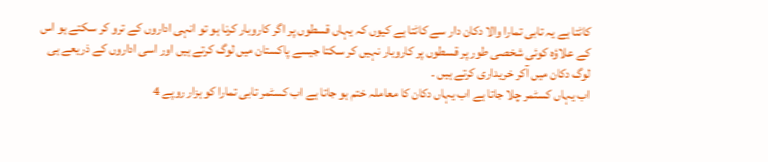کاٹتا ہے یہ تابی تمارا والا دکان دار سے کاٹتا ہے کیوں کہ یہاں قسطوں پر اگر کاروبار کرنا ہو تو انہی اداروں کے ترو کر سکتے ہو اس کے علاؤہ کوئی شخصی طور پر قسطوں پر کاروبار نہیں کر سکتا جیسے پاکستان میں لوگ کرتے ہیں اور اسی اداروں کے ذریعے ہی لوگ دکان میں آکر خریداری کرتے ہیں ۔
اب یہاں کسٹمر چلا جاتا ہے اب یہاں دکان کا معاملہ ختم ہو جاتا ہے اب کسٹمر تابی تمارا کو ہزار روپے 4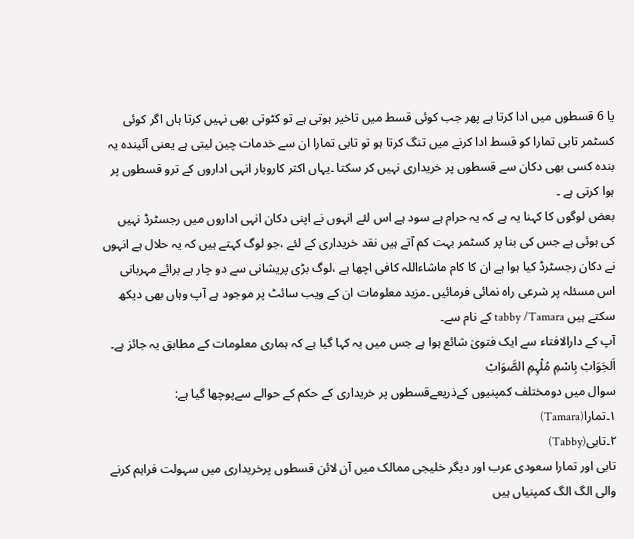یا 6 قسطوں میں ادا کرتا ہے پھر جب کوئی قسط میں تاخیر ہوتی ہے تو کٹوتی بھی نہیں کرتا ہاں اگر کوئی کسٹمر تابی تمارا کو قسط ادا کرنے میں تنگ کرتا ہو تو تابی تمارا ان سے خدمات چین لیتی ہے یعنی آئیندہ یہ بندہ کسی بھی دکان سے قسطوں پر خریداری نہیں کر سکتا ۔یہاں اکثر کاروبار انہی اداروں کے ترو قسطوں پر ہوا کرتی ہے ۔
بعض لوگوں کا کہنا یہ ہے کہ یہ حرام ہے سود ہے اس لئے انہوں نے اپنی دکان انہی اداروں میں رجسٹرڈ نہیں کی ہوئی ہے جس کی بنا پر کسٹمر بہت کم آتے ہیں نقد خریداری کے لئے ،جو لوگ کہتے ہیں کہ یہ حلال ہے انہوں نے دکان رجسٹرڈ کیا ہوا ہے ان کا کام ماشاءاللہ کافی اچھا ہے ،لوگ بڑی پریشانی سے دو چار ہے برائے مہربانی اس مسئلہ پر شرعی راہ نمائی فرمائیں ۔مزید معلومات ان کے ویب سائٹ پر موجود ہے آپ وہاں بھی دیکھ سکتے ہیں tabby /Tamara کے نام سے۔
آپ کے دارالافتاء سے ایک فتویٰ شائع ہوا ہے جس میں یہ کہا گیا ہے کہ ہماری معلومات کے مطابق یہ جائز ہے۔
اَلجَوَابْ بِاسْمِ مُلْہِمِ الصَّوَابْ
سوال میں دومختلف کمپنیوں کےذریعےقسطوں پر خریداری کے حکم کے حوالے سےپوچھا گیا ہے:
۱۔تمارا(Tamara)
۲۔تابی(Tabby)
تابی اور تمارا سعودی عرب اور دیگر خلیجی ممالک میں آن لائن قسطوں پرخریداری میں سہولت فراہم کرنے والی الگ الگ کمپنیاں ہیں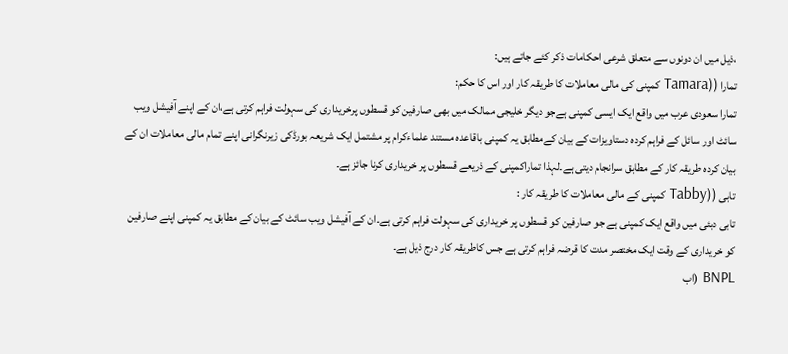،ذیل میں ان دونوں سے متعلق شرعی احکامات ذکر کئے جاتے ہیں:
تمارا ((Tamara کمپنی کی مالی معاملات کا طریقہ کار اور اس کا حکم:
تمارا سعودی عرب میں واقع ایک ایسی کمپنی ہےجو دیگر خلیجی ممالک میں بھی صارفین کو قسطوں پرخریداری کی سہولت فراہم کرتی ہے،ان کے اپنے آفیشل ویب سائٹ اور سائل کے فراہم کردہ دستاویزات کے بیان کےمطابق یہ کمپنی باقاعدہ مستند علماءکرام پر مشتمل ایک شریعہ بورڈکی زیرنگرانی اپنے تمام مالی معاملات ان کے بیان کردہ طریقہ کار کے مطابق سرانجام دیتی ہے۔لہذا تماراکمپنی کے ذریعے قسطوں پر خریداری کرنا جائز ہے۔
تابی ((Tabby کمپنی کے مالی معاملات کا طریقہ کار :
تابی دبئی میں واقع ایک کمپنی ہے جو صارفین کو قسطوں پر خریداری کی سہولت فراہم کرتی ہے۔ان کے آفیشل ویب سائٹ کے بیان کے مطابق یہ کمپنی اپنے صارفین کو خریداری کے وقت ایک مختصر مدت کا قرضہ فراہم کرتی ہے جس کاطریقہ کار درج ذیل ہے۔
BNPL (اب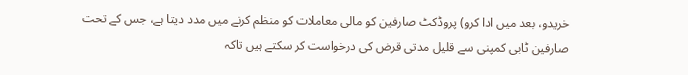خریدو، بعد میں ادا کرو) پروڈکٹ صارفین کو مالی معاملات کو منظم کرنے میں مدد دیتا ہے، جس کے تحت صارفین ٹابی کمپنی سے قلیل مدتی قرض کی درخواست کر سکتے ہیں تاکہ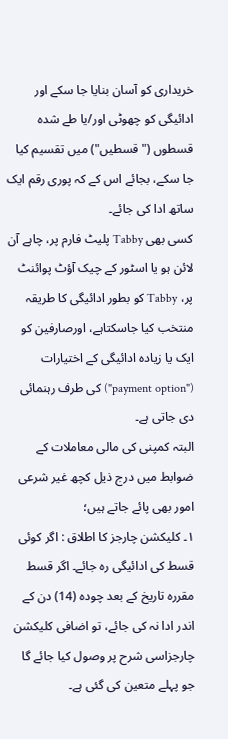خریداری کو آسان بنایا جا سکے اور ادائیگی کو چھوٹی اور/یا طے شدہ قسطوں ("قسطیں") میں تقسیم کیا جا سکے، بجائے اس کے کہ پوری رقم ایک ساتھ ادا کی جائے۔
کسی بھی Tabby پلیٹ فارم پر، چاہے آن لائن ہو یا اسٹور کے چیک آؤٹ پوائنٹ پر، Tabby کو بطور ادائیگی کا طریقہ منتخب کیا جاسکتاہے، اورصارفین کو ایک یا زیادہ ادائیگی کے اختیارات ("payment option") کی طرف رہنمائی دی جاتی ہے۔
البتہ کمپنی کی مالی معاملات کے ضوابط میں درج ذیل کچھ غیر شرعی امور بھی پائے جاتے ہیں؛
۱۔ کلیکشن چارجز کا اطلاق : اگر کوئی قسط کی ادائیگی رہ جائے۔ اگر قسط مقررہ تاریخ کے بعد چودہ (14) دن کے اندر ادا نہ کی جائے، تو اضافی کلیکشن چارجزاسی شرح پر وصول کیا جائے گا جو پہلے متعین کی گئی ہے۔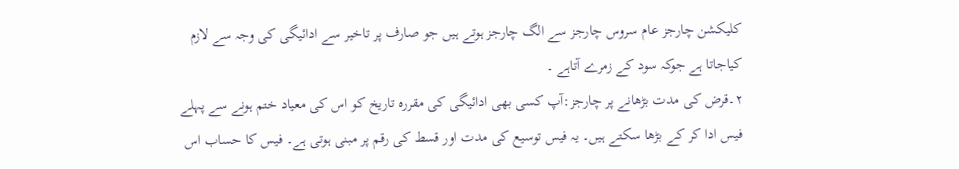کلیکشن چارجز عام سروس چارجز سے الگ چارجز ہوتے ہیں جو صارف پر تاخیر سے ادائیگی کی وجہ سے لازم کیاجاتا ہے جوکہ سود کے زمرے آتاہے ۔
۲۔قرض کی مدت بڑھانے پر چارجز:آپ کسی بھی ادائیگی کی مقررہ تاریخ کو اس کی معیاد ختم ہونے سے پہلے فیس ادا کر کے بڑھا سکتے ہیں۔ یہ فیس توسیع کی مدت اور قسط کی رقم پر مبنی ہوتی ہے۔ فیس کا حساب اس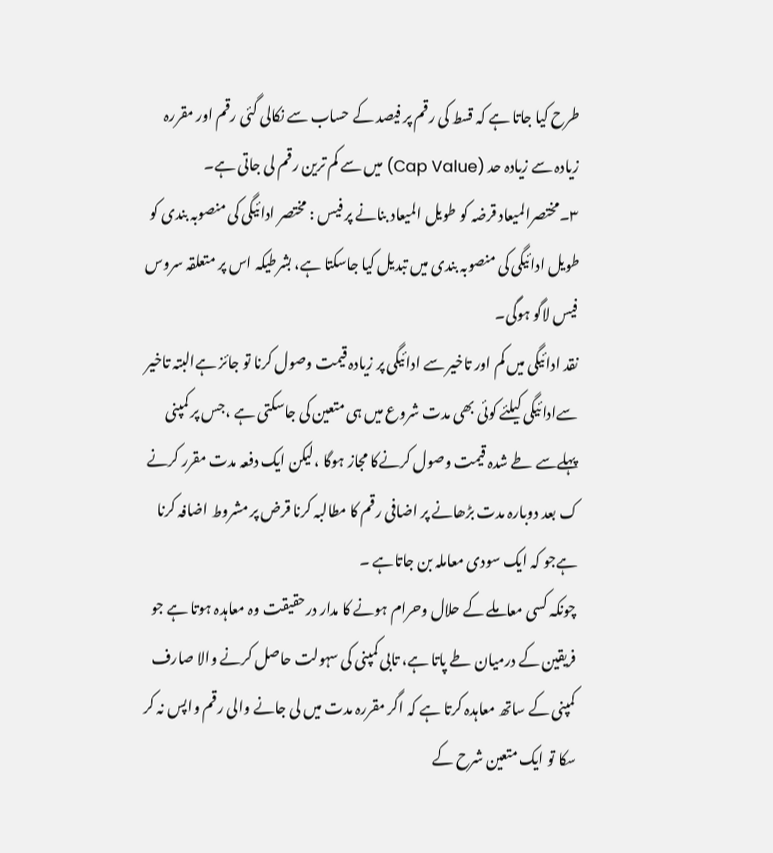طرح کیا جاتا ہے کہ قسط کی رقم پر فیصد کے حساب سے نکالی گئی رقم اور مقررہ زیادہ سے زیادہ حد (Cap Value) میں سے کم ترین رقم لی جاتی ہے۔
۳۔مختصرالمیعاد قرضہ کو طویل المیعاد بنانے پر فیس : مختصر ادائیگی کی منصوبہ بندی کو طویل ادائیگی کی منصوبہ بندی میں تبدیل کیا جاسکتا ہے، بشرطیکہ اس پر متعلقہ سروس فیس لاگو ہوگی۔
نقد ادائیگی میں کم اور تاخیر سے ادائیگی پر زیادہ قیمت وصول کرنا تو جائز ہےالبتہ تاخیر سےادائیگی کیلئے کوئی بھی مدت شروع میں ہی متعین کی جاسکتی ہے ،جس پر کمپنی پہلےسے طے شدہ قیمت وصول کرنےکا مجاز ہوگا ،لیکن ایک دفعہ مدت مقرر کرنے ک بعد دوبارہ مدت بڑھانے پر اضافی رقم کا مطالبہ کرنا قرض پر مشروط اضافہ کرنا ہےجو کہ ایک سودی معاملہ بن جاتاہے ۔
چونکہ کسی معاملے کے حلال وحرام ہونے کا مدار درحقیقت وہ معاہدہ ہوتا ہے جو فریقین کے درمیان طے پاتا ہے، تابی کمپنی کی سہولت حاصل کرنے والا صارف کمپنی کے ساتھ معاہدہ کرتا ہے کہ اگر مقررہ مدت میں لی جانے والی رقم واپس نہ کر سکا تو ایک متعین شرح کے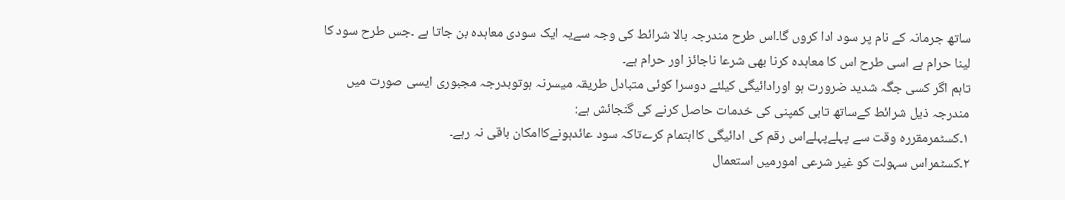ساتھ جرمانہ کے نام پر سود ادا کروں گا۔اس طرح مندرجہ بالا شرائط کی وجہ سےیہ ایک سودی معاہدہ بن جاتا ہے ۔جس طرح سود کا لینا حرام ہے اسی طرح اس کا معاہدہ کرنا بھی شرعا ناجائز اور حرام ہے۔
تاہم اگر کسی جگہ شدید ضرورت ہو اورادائیگی کیلئے دوسرا کوئی متبادل طریقہ میسرنہ ہوتوبدرجہ مجبوری ایسی صورت میں مندرجہ ذیل شرائط کےساتھ تابی کمپنی کی خدمات حاصل کرنے کی گنجائش ہے:
۱۔کسٹمرمقررہ وقت سے پہلےپہلےاس رقم کی ادائیگی کااہتمام کرےتاکہ سود عائدہونےکاامکان باقی نہ رہے۔
۲۔کسٹمراس سہولت کو غیر شرعی امورمیں استعمال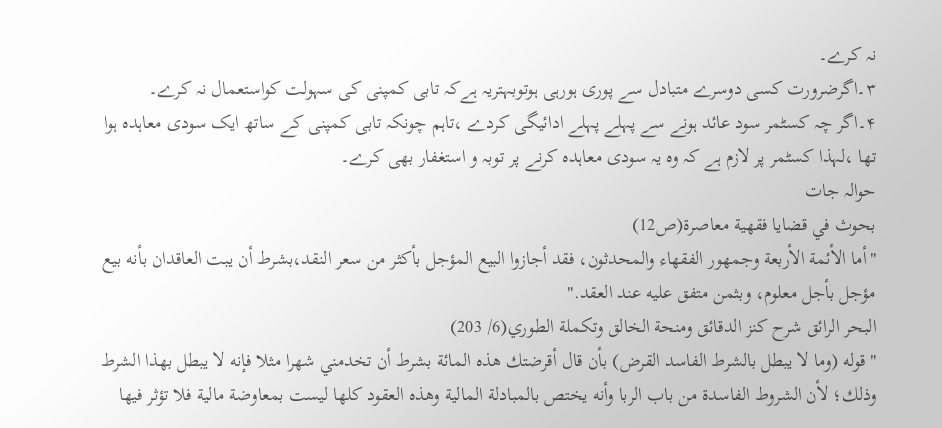نہ کرے۔
۳۔اگرضرورت کسی دوسرے متبادل سے پوری ہورہی ہوتوبہتریہ ہےکہ تابی کمپنی کی سہولت کواستعمال نہ کرے۔
۴۔اگر چہ کسٹمر سود عائد ہونے سے پہلے پہلے ادائیگی کردے ،تاہم چونکہ تابی کمپنی کے ساتھ ایک سودی معاہدہ ہوا تھا ،لہذا کسٹمر پر لازم ہے کہ وہ یہ سودی معاہدہ کرنے پر توبہ و استغفار بھی کرے۔
حوالہ جات
بحوث في قضايا فقهية معاصرة(ص12)
"أما الأئمة الأربعة وجمهور الفقهاء والمحدثون، فقد أجازوا البيع المؤجل بأكثر من سعر النقد،بشرط أن يبت العاقدان بأنه بيع مؤجل بأجل معلوم، وبثمن متفق عليه عند العقد."
البحر الرائق شرح كنز الدقائق ومنحة الخالق وتكملة الطوري(6/ 203)
"قوله (وما لا يبطل بالشرط الفاسد القرض) بأن قال أقرضتك هذه المائة بشرط أن تخدمني شهرا مثلا فإنه لا يبطل بهذا الشرط وذلك؛ لأن الشروط الفاسدة من باب الربا وأنه يختص بالمبادلة المالية وهذه العقود كلها ليست بمعاوضة مالية فلا تؤثر فيها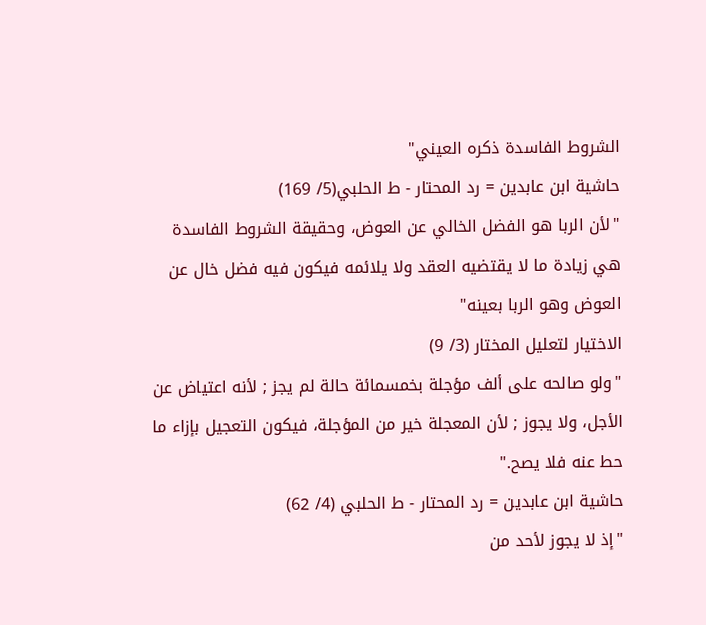الشروط الفاسدة ذكره العيني"
حاشية ابن عابدين = رد المحتار - ط الحلبي(5/ 169)
"لأن الربا هو الفضل الخالي عن العوض، وحقيقة الشروط الفاسدة هي زيادة ما لا يقتضيه العقد ولا يلائمه فيكون فيه فضل خال عن العوض وهو الربا بعينه"
الاختيار لتعليل المختار (3/ 9)
"ولو صالحه على ألف مؤجلة بخمسمائة حالة لم يجز ; لأنه اعتياض عن الأجل، ولا يجوز ; لأن المعجلة خير من المؤجلة، فيكون التعجيل بإزاء ما حط عنه فلا يصح."
حاشية ابن عابدين = رد المحتار - ط الحلبي (4/ 62)
"إذ لا يجوز لأحد من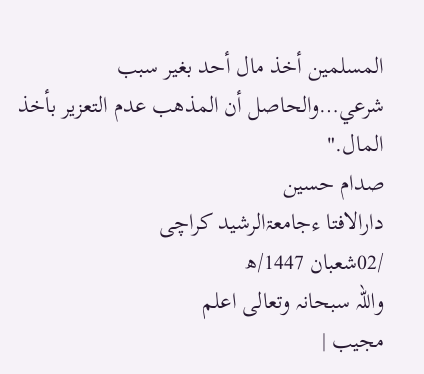المسلمين أخذ مال أحد بغير سبب شرعي…والحاصل أن المذهب عدم التعزير بأخذ المال."
صدام حسین
دارالافتا ءجامعۃالرشید کراچی
/02شعبان 1447/ھ
واللہ سبحانہ وتعالی اعلم
مجیب |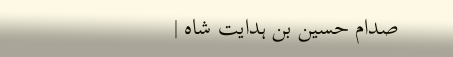صدام حسین بن ہدایت شاہ |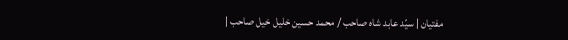مفتیان | سیّد عابد شاہ صاحب / محمد حسین خلیل خیل صاحب |